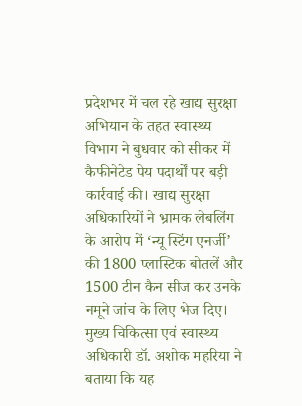प्रदेशभर में चल रहे खाद्य सुरक्षा अभियान के तहत स्वास्थ्य विभाग ने बुधवार को सीकर में कैफीनेटेड पेय पदार्थों पर बड़ी कार्रवाई की। खाद्य सुरक्षा अधिकारियों ने भ्रामक लेबलिंग के आरोप में ‘न्यू स्टिंग एनर्जी’ की 1800 प्लास्टिक बोतलें और 1500 टीन कैन सीज कर उनके नमूने जांच के लिए भेज दिए।
मुख्य चिकित्सा एवं स्वास्थ्य अधिकारी डॉ. अशोक महरिया ने बताया कि यह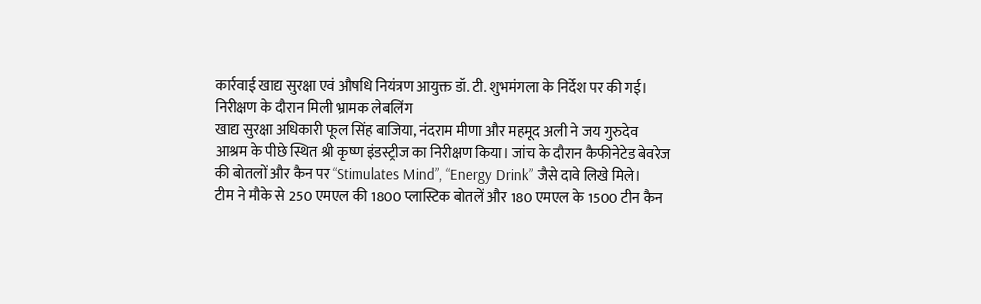कार्रवाई खाद्य सुरक्षा एवं औषधि नियंत्रण आयुक्त डॉ. टी. शुभमंगला के निर्देश पर की गई।
निरीक्षण के दौरान मिली भ्रामक लेबलिंग
खाद्य सुरक्षा अधिकारी फूल सिंह बाजिया, नंदराम मीणा और महमूद अली ने जय गुरुदेव आश्रम के पीछे स्थित श्री कृष्ण इंडस्ट्रीज का निरीक्षण किया। जांच के दौरान कैफीनेटेड बेवरेज की बोतलों और कैन पर “Stimulates Mind”, “Energy Drink” जैसे दावे लिखे मिले।
टीम ने मौके से 250 एमएल की 1800 प्लास्टिक बोतलें और 180 एमएल के 1500 टीन कैन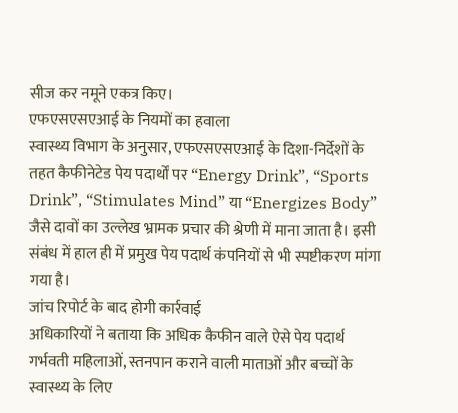सीज कर नमूने एकत्र किए।
एफएसएसएआई के नियमों का हवाला
स्वास्थ्य विभाग के अनुसार, एफएसएसएआई के दिशा-निर्देशों के तहत कैफीनेटेड पेय पदार्थों पर “Energy Drink”, “Sports Drink”, “Stimulates Mind” या “Energizes Body” जैसे दावों का उल्लेख भ्रामक प्रचार की श्रेणी में माना जाता है। इसी संबंध में हाल ही में प्रमुख पेय पदार्थ कंपनियों से भी स्पष्टीकरण मांगा गया है।
जांच रिपोर्ट के बाद होगी कार्रवाई
अधिकारियों ने बताया कि अधिक कैफीन वाले ऐसे पेय पदार्थ गर्भवती महिलाओं, स्तनपान कराने वाली माताओं और बच्चों के स्वास्थ्य के लिए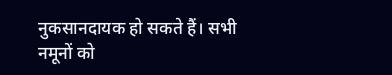नुकसानदायक हो सकते हैं। सभी नमूनों को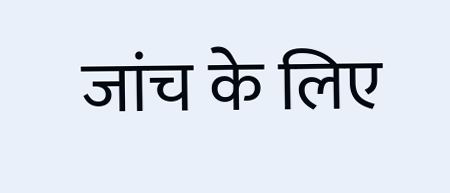जांच के लिए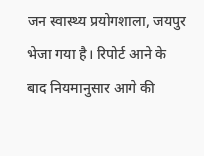जन स्वास्थ्य प्रयोगशाला, जयपुर भेजा गया है। रिपोर्ट आने के बाद नियमानुसार आगे की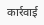कार्रवाई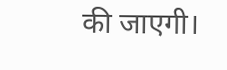की जाएगी।